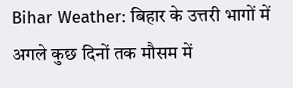Bihar Weather: बिहार के उत्तरी भागों में अगले कुछ दिनों तक मौसम में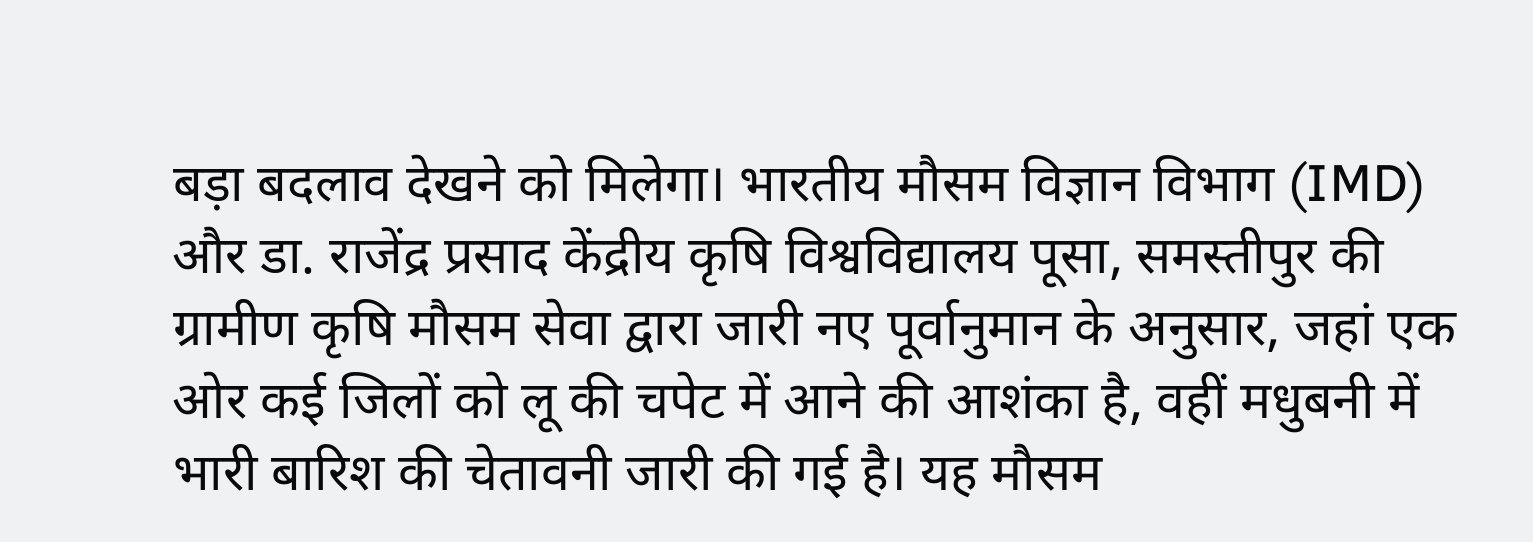बड़ा बदलाव देखने को मिलेगा। भारतीय मौसम विज्ञान विभाग (IMD) और डा. राजेंद्र प्रसाद केंद्रीय कृषि विश्वविद्यालय पूसा, समस्तीपुर की ग्रामीण कृषि मौसम सेवा द्वारा जारी नए पूर्वानुमान के अनुसार, जहां एक ओर कई जिलों को लू की चपेट में आने की आशंका है, वहीं मधुबनी में भारी बारिश की चेतावनी जारी की गई है। यह मौसम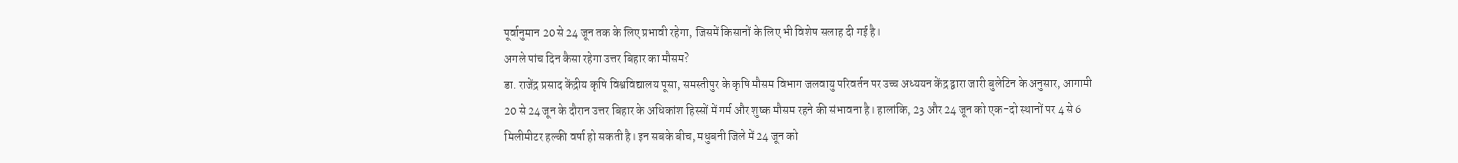पूर्वानुमान 20 से 24 जून तक के लिए प्रभावी रहेगा, जिसमें किसानों के लिए भी विशेष सलाह दी गई है।
अगले पांच दिन कैसा रहेगा उत्तर बिहार का मौसम?
डा. राजेंद्र प्रसाद केंद्रीय कृषि विश्वविद्यालय पूसा, समस्तीपुर के कृषि मौसम विभाग जलवायु परिवर्तन पर उच्च अध्ययन केंद्र द्वारा जारी बुलेटिन के अनुसार, आगामी 20 से 24 जून के दौरान उत्तर बिहार के अधिकांश हिस्सों में गर्म और शुष्क मौसम रहने की संभावना है। हालांकि, 23 और 24 जून को एक-दो स्थानों पर 4 से 6 मिलीमीटर हल्की वर्षा हो सकती है। इन सबके बीच, मधुबनी जिले में 24 जून को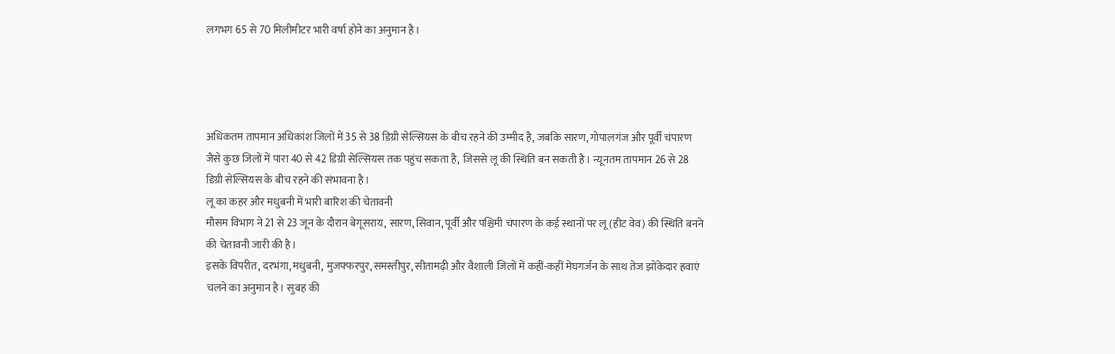लगभग 65 से 70 मिलीमीटर भारी वर्षा होने का अनुमान है।




अधिकतम तापमान अधिकांश जिलों में 35 से 38 डिग्री सेल्सियस के बीच रहने की उम्मीद है, जबकि सारण, गोपालगंज और पूर्वी चंपारण जैसे कुछ जिलों में पारा 40 से 42 डिग्री सेल्सियस तक पहुंच सकता है, जिससे लू की स्थिति बन सकती है। न्यूनतम तापमान 26 से 28 डिग्री सेल्सियस के बीच रहने की संभावना है।
लू का कहर और मधुबनी में भारी बारिश की चेतावनी
मौसम विभाग ने 21 से 23 जून के दौरान बेगूसराय, सारण, सिवान, पूर्वी और पश्चिमी चंपारण के कई स्थानों पर लू (हीट वेव) की स्थिति बनने की चेतावनी जारी की है।
इसके विपरीत, दरभंगा, मधुबनी, मुजफ्फरपुर, समस्तीपुर, सीतामढ़ी और वैशाली जिलों में कहीं-कहीं मेघगर्जन के साथ तेज झोंकेदार हवाएं चलने का अनुमान है। सुबह की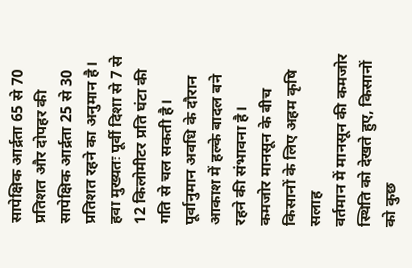सापेक्षिक आर्द्रता 65 से 70 प्रतिशत और दोपहर की सापेक्षिक आर्द्रता 25 से 30 प्रतिशत रहने का अनुमान है। हवा मुख्यतः पूर्वी दिशा से 7 से 12 किलोमीटर प्रति घंटा की गति से चल सकती है। पूर्वानुमान अवधि के दौरान आकाश में हल्के बादल बने रहने की संभावना है।
कमजोर मानसून के बीच किसानों के लिए अहम कृषि सलाह
वर्तमान में मानसून की कमजोर स्थिति को देखते हुए, किसानों को कुछ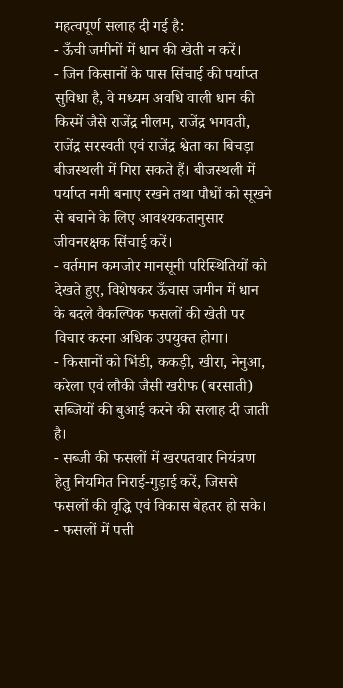महत्वपूर्ण सलाह दी गई है:
- ऊँची जमीनों में धान की खेती न करें।
- जिन किसानों के पास सिंचाई की पर्याप्त सुविधा है, वे मध्यम अवधि वाली धान की किस्में जैसे राजेंद्र नीलम, राजेंद्र भगवती, राजेंद्र सरस्वती एवं राजेंद्र श्वेता का बिचड़ा बीजस्थली में गिरा सकते हैं। बीजस्थली में पर्याप्त नमी बनाए रखने तथा पौधों को सूखने से बचाने के लिए आवश्यकतानुसार जीवनरक्षक सिंचाई करें।
- वर्तमान कमजोर मानसूनी परिस्थितियों को देखते हुए, विशेषकर ऊँचास जमीन में धान के बदले वैकल्पिक फसलों की खेती पर विचार करना अधिक उपयुक्त होगा।
- किसानों को भिंडी, ककड़ी, खीरा, नेनुआ, करेला एवं लौकी जैसी खरीफ (बरसाती) सब्जियों की बुआई करने की सलाह दी जाती है।
- सब्जी की फसलों में खरपतवार नियंत्रण हेतु नियमित निराई-गुड़ाई करें, जिससे फसलों की वृद्धि एवं विकास बेहतर हो सके।
- फसलों में पत्ती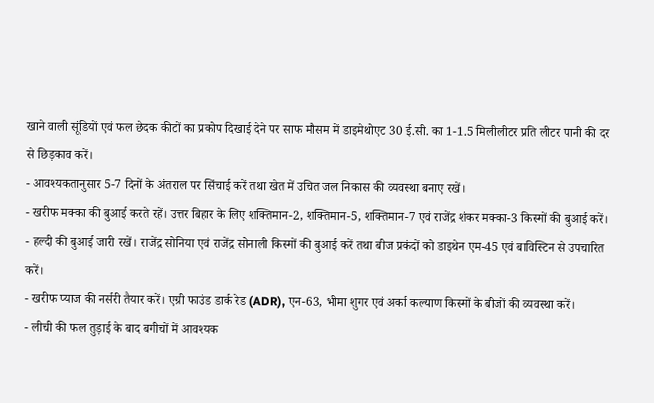खाने वाली सूंडियों एवं फल छेदक कीटों का प्रकोप दिखाई देने पर साफ मौसम में डाइमेथोएट 30 ई.सी. का 1-1.5 मिलीलीटर प्रति लीटर पानी की दर से छिड़काव करें।
- आवश्यकतानुसार 5-7 दिनों के अंतराल पर सिंचाई करें तथा खेत में उचित जल निकास की व्यवस्था बनाए रखें।
- खरीफ मक्का की बुआई करते रहें। उत्तर बिहार के लिए शक्तिमान-2, शक्तिमान-5, शक्तिमान-7 एवं राजेंद्र शंकर मक्का-3 किस्मों की बुआई करें।
- हल्दी की बुआई जारी रखें। राजेंद्र सोनिया एवं राजेंद्र सोनाली किस्मों की बुआई करें तथा बीज प्रकंदों को डाइथेन एम-45 एवं बाविस्टिन से उपचारित करें।
- खरीफ प्याज की नर्सरी तैयार करें। एग्री फाउंड डार्क रेड (ADR), एन-63, भीमा शुगर एवं अर्का कल्याण किस्मों के बीजों की व्यवस्था करें।
- लीची की फल तुड़ाई के बाद बगीचों में आवश्यक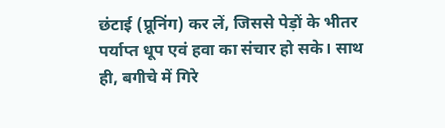छंटाई (प्रूनिंग) कर लें, जिससे पेड़ों के भीतर पर्याप्त धूप एवं हवा का संचार हो सके। साथ ही, बगीचे में गिरे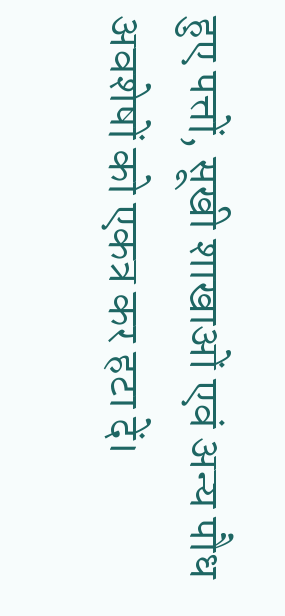हुए पत्तों, सूखी शाखाओं एवं अन्य पौध अवशेषों को एकत्र कर हटा दें।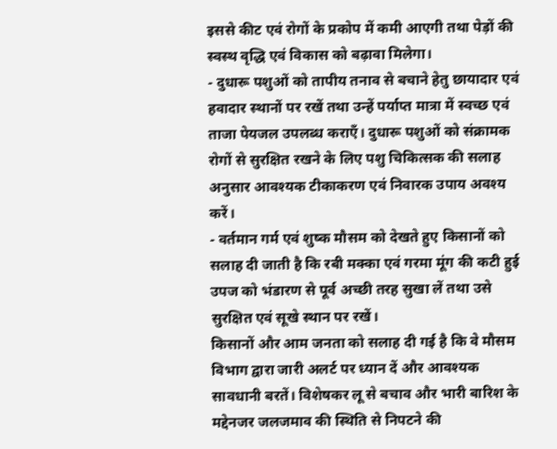इससे कीट एवं रोगों के प्रकोप में कमी आएगी तथा पेड़ों की स्वस्थ वृद्धि एवं विकास को बढ़ावा मिलेगा।
- दुधारू पशुओं को तापीय तनाव से बचाने हेतु छायादार एवं हवादार स्थानों पर रखें तथा उन्हें पर्याप्त मात्रा में स्वच्छ एवं ताजा पेयजल उपलब्ध कराएँ। दुधारू पशुओं को संक्रामक रोगों से सुरक्षित रखने के लिए पशु चिकित्सक की सलाह अनुसार आवश्यक टीकाकरण एवं निवारक उपाय अवश्य करें।
- वर्तमान गर्म एवं शुष्क मौसम को देखते हुए किसानों को सलाह दी जाती है कि रबी मक्का एवं गरमा मूंग की कटी हुई उपज को भंडारण से पूर्व अच्छी तरह सुखा लें तथा उसे सुरक्षित एवं सूखे स्थान पर रखें।
किसानों और आम जनता को सलाह दी गई है कि वे मौसम विभाग द्वारा जारी अलर्ट पर ध्यान दें और आवश्यक सावधानी बरतें। विशेषकर लू से बचाव और भारी बारिश के मद्देनजर जलजमाव की स्थिति से निपटने की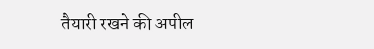तैयारी रखने की अपील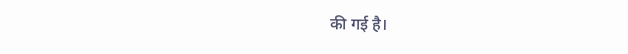की गई है।